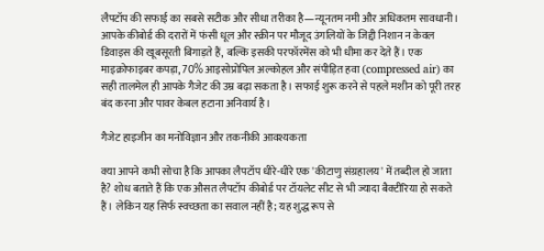लैपटॉप की सफाई का सबसे सटीक और सीधा तरीका है—न्यूनतम नमी और अधिकतम सावधानी। आपके कीबोर्ड की दरारों में फंसी धूल और स्क्रीन पर मौजूद उंगलियों के जिद्दी निशान न केवल डिवाइस की खूबसूरती बिगाड़ते हैं, बल्कि इसकी परफॉरमेंस को भी धीमा कर देते हैं। एक माइक्रोफाइबर कपड़ा, 70% आइसोप्रोपिल अल्कोहल और संपीड़ित हवा (compressed air) का सही तालमेल ही आपके गैजेट की उम्र बढ़ा सकता है। सफाई शुरू करने से पहले मशीन को पूरी तरह बंद करना और पावर केबल हटाना अनिवार्य है।

गैजेट हाइजीन का मनोविज्ञान और तकनीकी आवश्यकता

क्या आपने कभी सोचा है कि आपका लैपटॉप धीरे-धीरे एक 'कीटाणु संग्रहालय' में तब्दील हो जाता है? शोध बताते हैं कि एक औसत लैपटॉप कीबोर्ड पर टॉयलेट सीट से भी ज्यादा बैक्टीरिया हो सकते हैं। लेकिन यह सिर्फ स्वच्छता का सवाल नहीं है; यह शुद्ध रूप से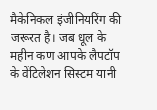मैकेनिकल इंजीनियरिंग की जरूरत है। जब धूल के महीन कण आपके लैपटॉप के वेंटिलेशन सिस्टम यानी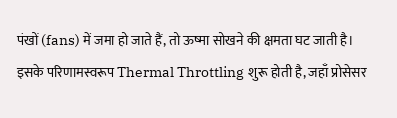पंखों (fans) में जमा हो जाते हैं, तो ऊष्मा सोखने की क्षमता घट जाती है। इसके परिणामस्वरूप Thermal Throttling शुरू होती है, जहाँ प्रोसेसर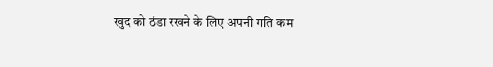खुद को ठंडा रखने के लिए अपनी गति कम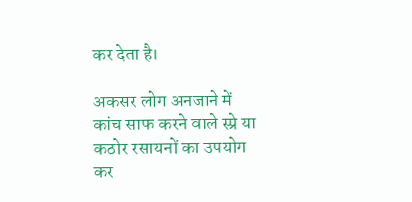कर देता है।

अकसर लोग अनजाने में कांच साफ करने वाले स्प्रे या कठोर रसायनों का उपयोग कर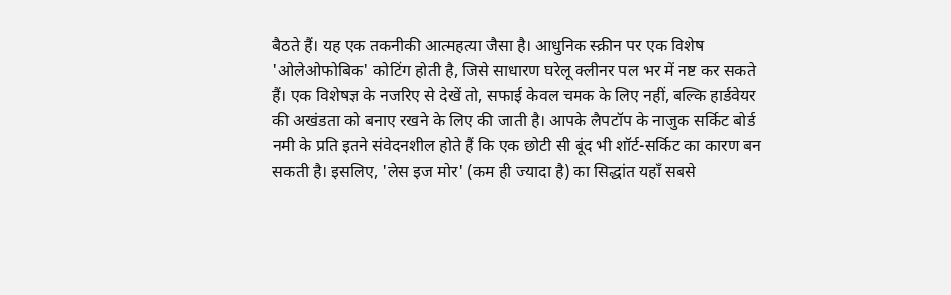बैठते हैं। यह एक तकनीकी आत्महत्या जैसा है। आधुनिक स्क्रीन पर एक विशेष 'ओलेओफोबिक' कोटिंग होती है, जिसे साधारण घरेलू क्लीनर पल भर में नष्ट कर सकते हैं। एक विशेषज्ञ के नजरिए से देखें तो, सफाई केवल चमक के लिए नहीं, बल्कि हार्डवेयर की अखंडता को बनाए रखने के लिए की जाती है। आपके लैपटॉप के नाजुक सर्किट बोर्ड नमी के प्रति इतने संवेदनशील होते हैं कि एक छोटी सी बूंद भी शॉर्ट-सर्किट का कारण बन सकती है। इसलिए, 'लेस इज मोर' (कम ही ज्यादा है) का सिद्धांत यहाँ सबसे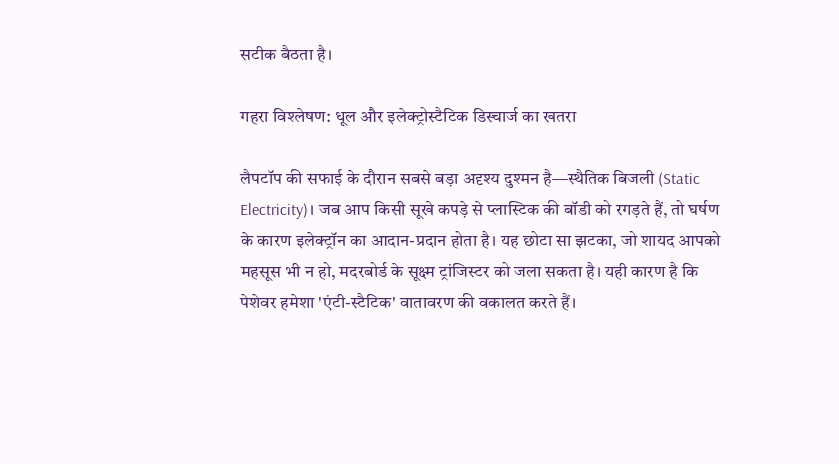सटीक बैठता है।

गहरा विश्लेषण: धूल और इलेक्ट्रोस्टैटिक डिस्चार्ज का खतरा

लैपटॉप की सफाई के दौरान सबसे बड़ा अदृश्य दुश्मन है—स्थैतिक बिजली (Static Electricity)। जब आप किसी सूखे कपड़े से प्लास्टिक की बॉडी को रगड़ते हैं, तो घर्षण के कारण इलेक्ट्रॉन का आदान-प्रदान होता है। यह छोटा सा झटका, जो शायद आपको महसूस भी न हो, मदरबोर्ड के सूक्ष्म ट्रांजिस्टर को जला सकता है। यही कारण है कि पेशेवर हमेशा 'एंटी-स्टैटिक' वातावरण की वकालत करते हैं।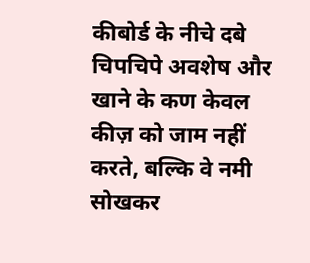कीबोर्ड के नीचे दबे चिपचिपे अवशेष और खाने के कण केवल कीज़ को जाम नहीं करते, बल्कि वे नमी सोखकर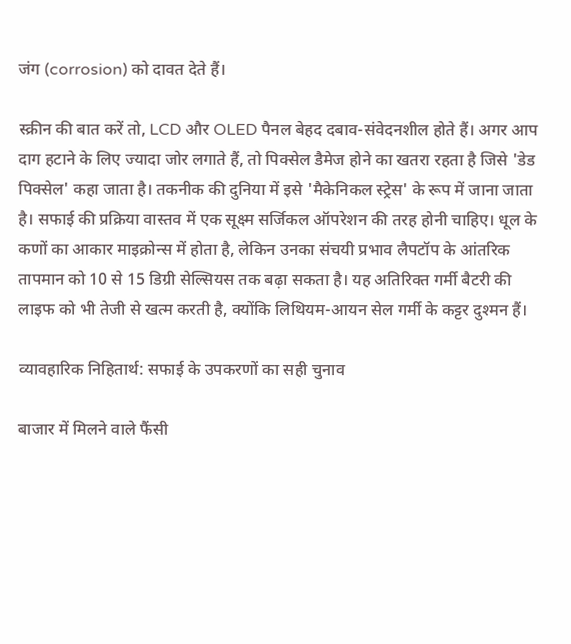जंग (corrosion) को दावत देते हैं।

स्क्रीन की बात करें तो, LCD और OLED पैनल बेहद दबाव-संवेदनशील होते हैं। अगर आप दाग हटाने के लिए ज्यादा जोर लगाते हैं, तो पिक्सेल डैमेज होने का खतरा रहता है जिसे 'डेड पिक्सेल' कहा जाता है। तकनीक की दुनिया में इसे 'मैकेनिकल स्ट्रेस' के रूप में जाना जाता है। सफाई की प्रक्रिया वास्तव में एक सूक्ष्म सर्जिकल ऑपरेशन की तरह होनी चाहिए। धूल के कणों का आकार माइक्रोन्स में होता है, लेकिन उनका संचयी प्रभाव लैपटॉप के आंतरिक तापमान को 10 से 15 डिग्री सेल्सियस तक बढ़ा सकता है। यह अतिरिक्त गर्मी बैटरी की लाइफ को भी तेजी से खत्म करती है, क्योंकि लिथियम-आयन सेल गर्मी के कट्टर दुश्मन हैं।

व्यावहारिक निहितार्थ: सफाई के उपकरणों का सही चुनाव

बाजार में मिलने वाले फैंसी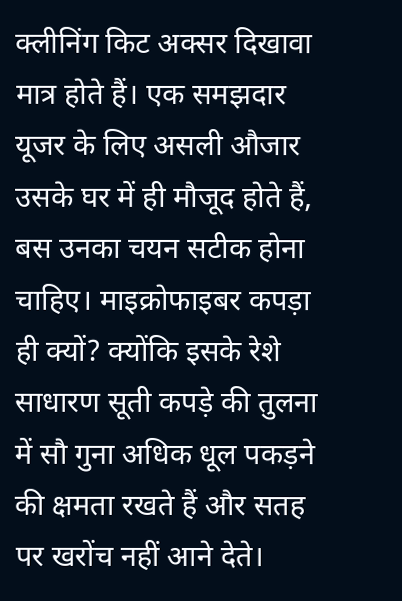क्लीनिंग किट अक्सर दिखावा मात्र होते हैं। एक समझदार यूजर के लिए असली औजार उसके घर में ही मौजूद होते हैं, बस उनका चयन सटीक होना चाहिए। माइक्रोफाइबर कपड़ा ही क्यों? क्योंकि इसके रेशे साधारण सूती कपड़े की तुलना में सौ गुना अधिक धूल पकड़ने की क्षमता रखते हैं और सतह पर खरोंच नहीं आने देते।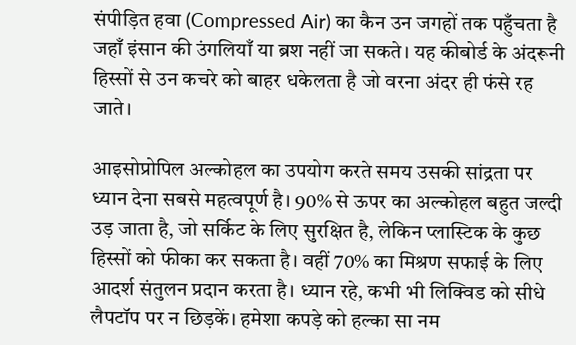संपीड़ित हवा (Compressed Air) का कैन उन जगहों तक पहुँचता है जहाँ इंसान की उंगलियाँ या ब्रश नहीं जा सकते। यह कीबोर्ड के अंदरूनी हिस्सों से उन कचरे को बाहर धकेलता है जो वरना अंदर ही फंसे रह जाते।

आइसोप्रोपिल अल्कोहल का उपयोग करते समय उसकी सांद्रता पर ध्यान देना सबसे महत्वपूर्ण है। 90% से ऊपर का अल्कोहल बहुत जल्दी उड़ जाता है, जो सर्किट के लिए सुरक्षित है, लेकिन प्लास्टिक के कुछ हिस्सों को फीका कर सकता है। वहीं 70% का मिश्रण सफाई के लिए आदर्श संतुलन प्रदान करता है। ध्यान रहे, कभी भी लिक्विड को सीधे लैपटॉप पर न छिड़कें। हमेशा कपड़े को हल्का सा नम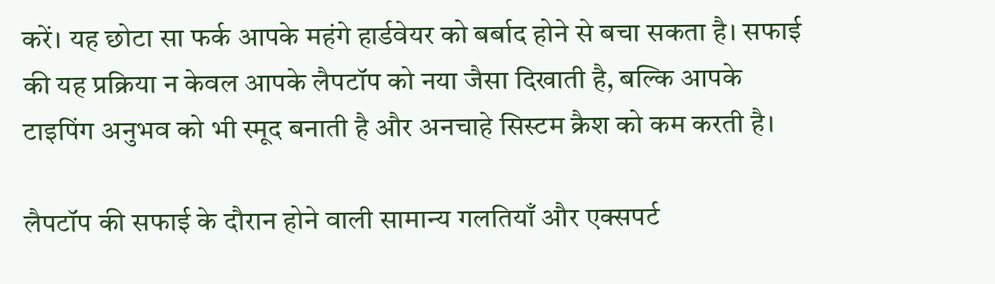करें। यह छोटा सा फर्क आपके महंगे हार्डवेयर को बर्बाद होने से बचा सकता है। सफाई की यह प्रक्रिया न केवल आपके लैपटॉप को नया जैसा दिखाती है, बल्कि आपके टाइपिंग अनुभव को भी स्मूद बनाती है और अनचाहे सिस्टम क्रैश को कम करती है।

लैपटॉप की सफाई के दौरान होने वाली सामान्य गलतियाँ और एक्सपर्ट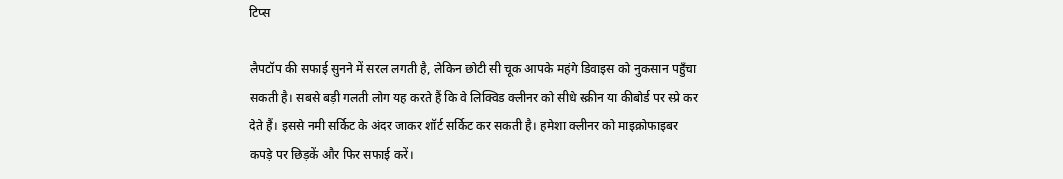टिप्स

लैपटॉप की सफाई सुनने में सरल लगती है, लेकिन छोटी सी चूक आपके महंगे डिवाइस को नुकसान पहुँचा सकती है। सबसे बड़ी गलती लोग यह करते हैं कि वे लिक्विड क्लीनर को सीधे स्क्रीन या कीबोर्ड पर स्प्रे कर देते हैं। इससे नमी सर्किट के अंदर जाकर शॉर्ट सर्किट कर सकती है। हमेशा क्लीनर को माइक्रोफाइबर कपड़े पर छिड़कें और फिर सफाई करें।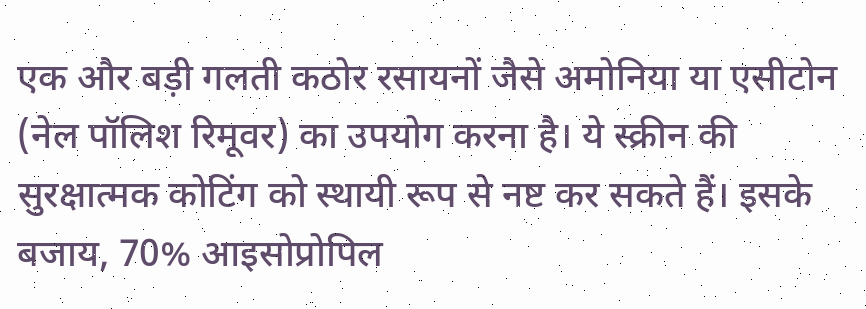एक और बड़ी गलती कठोर रसायनों जैसे अमोनिया या एसीटोन (नेल पॉलिश रिमूवर) का उपयोग करना है। ये स्क्रीन की सुरक्षात्मक कोटिंग को स्थायी रूप से नष्ट कर सकते हैं। इसके बजाय, 70% आइसोप्रोपिल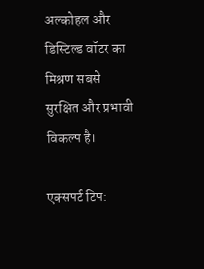अल्कोहल और डिस्टिल्ड वॉटर का मिश्रण सबसे सुरक्षित और प्रभावी विकल्प है।

एक्सपर्ट टिप: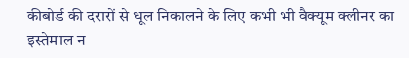कीबोर्ड की दरारों से धूल निकालने के लिए कभी भी वैक्यूम क्लीनर का इस्तेमाल न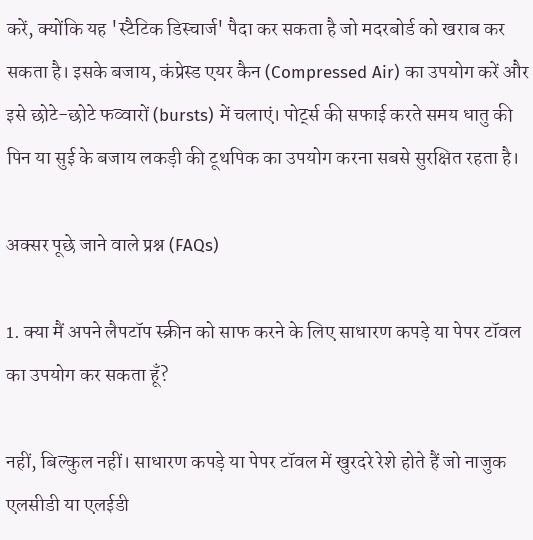करें, क्योंकि यह 'स्टैटिक डिस्चार्ज' पैदा कर सकता है जो मदरबोर्ड को खराब कर सकता है। इसके बजाय, कंप्रेस्ड एयर कैन (Compressed Air) का उपयोग करें और इसे छोटे-छोटे फव्वारों (bursts) में चलाएं। पोर्ट्स की सफाई करते समय धातु की पिन या सुई के बजाय लकड़ी की टूथपिक का उपयोग करना सबसे सुरक्षित रहता है।

अक्सर पूछे जाने वाले प्रश्न (FAQs)

1. क्या मैं अपने लैपटॉप स्क्रीन को साफ करने के लिए साधारण कपड़े या पेपर टॉवल का उपयोग कर सकता हूँ?

नहीं, बिल्कुल नहीं। साधारण कपड़े या पेपर टॉवल में खुरदरे रेशे होते हैं जो नाजुक एलसीडी या एलईडी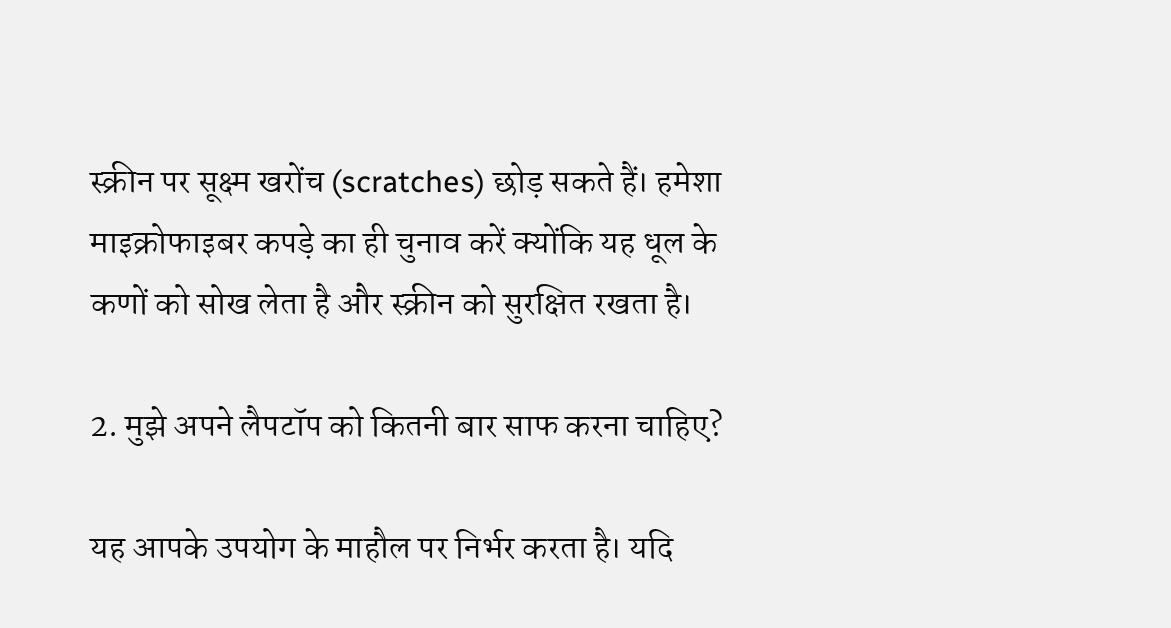स्क्रीन पर सूक्ष्म खरोंच (scratches) छोड़ सकते हैं। हमेशा माइक्रोफाइबर कपड़े का ही चुनाव करें क्योंकि यह धूल के कणों को सोख लेता है और स्क्रीन को सुरक्षित रखता है।

2. मुझे अपने लैपटॉप को कितनी बार साफ करना चाहिए?

यह आपके उपयोग के माहौल पर निर्भर करता है। यदि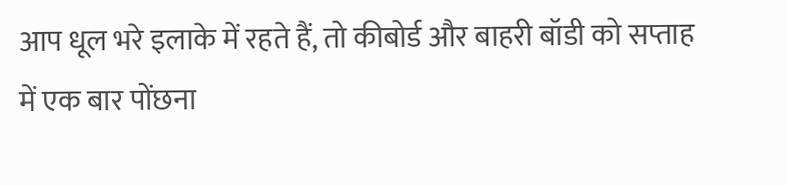आप धूल भरे इलाके में रहते हैं, तो कीबोर्ड और बाहरी बॉडी को सप्ताह में एक बार पोंछना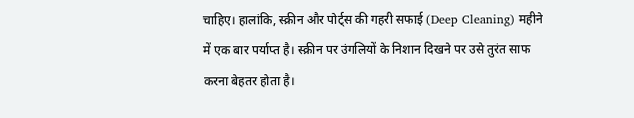चाहिए। हालांकि, स्क्रीन और पोर्ट्स की गहरी सफाई (Deep Cleaning) महीने में एक बार पर्याप्त है। स्क्रीन पर उंगलियों के निशान दिखने पर उसे तुरंत साफ करना बेहतर होता है।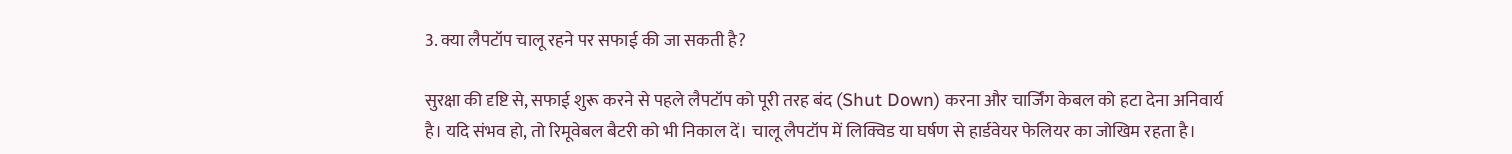3. क्या लैपटॉप चालू रहने पर सफाई की जा सकती है?

सुरक्षा की दृष्टि से, सफाई शुरू करने से पहले लैपटॉप को पूरी तरह बंद (Shut Down) करना और चार्जिंग केबल को हटा देना अनिवार्य है। यदि संभव हो, तो रिमूवेबल बैटरी को भी निकाल दें। चालू लैपटॉप में लिक्विड या घर्षण से हार्डवेयर फेलियर का जोखिम रहता है।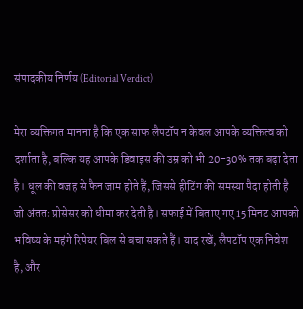संपादकीय निर्णय (Editorial Verdict)

मेरा व्यक्तिगत मानना है कि एक साफ लैपटॉप न केवल आपके व्यक्तित्व को दर्शाता है, बल्कि यह आपके डिवाइस की उम्र को भी 20-30% तक बढ़ा देता है। धूल की वजह से फैन जाम होते हैं, जिससे हीटिंग की समस्या पैदा होती है जो अंततः प्रोसेसर को धीमा कर देती है। सफाई में बिताए गए 15 मिनट आपको भविष्य के महंगे रिपेयर बिल से बचा सकते हैं। याद रखें, लैपटॉप एक निवेश है, और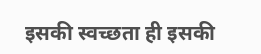इसकी स्वच्छता ही इसकी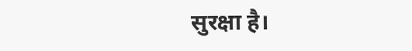सुरक्षा है।